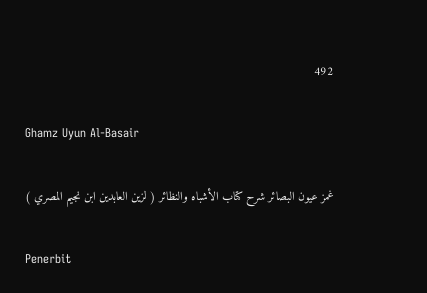492

Ghamz Uyun Al-Basair

غمز عيون البصائر شرح كتاب الأشباه والنظائر ( لزين العابدين ابن نجيم المصري )

Penerbit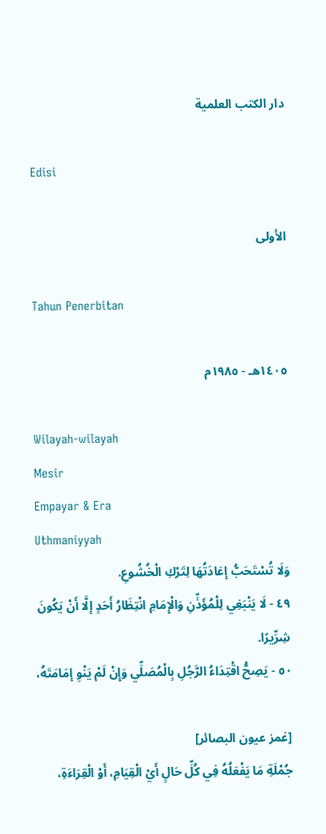دار الكتب العلمية

Edisi

الأولى

Tahun Penerbitan

١٤٠٥هـ - ١٩٨٥م

Wilayah-wilayah
Mesir
Empayar & Era
Uthmaniyyah
وَلَا تُسْتَحَبُّ إعَادَتُهَا لِتَرْكِ الْخُشُوعِ.
٤٩ - لَا يَنْبَغِي لِلْمُؤَذِّنِ وَالْإِمَامِ انْتِظَارُ أَحَدٍ إلَّا أَنْ يَكُونَ شِرِّيرًا.
٥٠ - يَصِحُّ اقْتِدَاءُ الرَّجُلِ بِالْمُصَلِّي وَإِنْ لَمْ يَنْوِ إمَامَتَهُ،

[غمز عيون البصائر]
جُمْلَةِ مَا يَفْعَلُهُ فِي كُلِّ حَالٍ أَيْ الْقِيَامِ، أَوْ الْقِرَاءَةِ،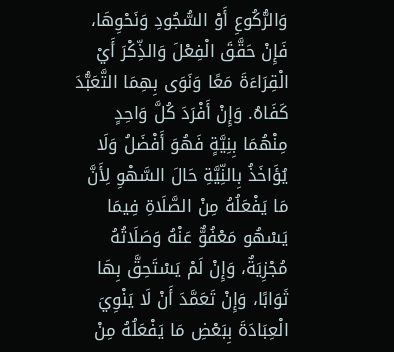وَالرُّكُوعِ أَوْ السُّجُودِ وَنَحْوِهَا، فَإِنْ حَقَّقَ الْفِعْلَ وَالذِّكْرَ أَيْ الْقِرَاءَةَ مَعًا وَنَوَى بِهِمَا التَّعَبُّدَ كَفَاهُ. وَإِنْ أَفْرَدَ كُلَّ وَاحِدٍ مِنْهُمَا بِنِيَّةٍ فَهُوَ أَفْضَلُ وَلَا يُؤَاخَذُ بِالنِّيَّةِ حَالَ السَّهْوِ لِأَنَّ مَا يَفْعَلُهُ مِنْ الصَّلَاةِ فِيمَا يَسْهُو مَعْفُوٌّ عَنْهُ وَصَلَاتُهُ مُجْزِيَةٌ، وَإِنْ لَمْ يَسْتَحِقَّ بِهَا ثَوَابًا، وَإِنْ تَعَمَّدَ أَنْ لَا يَنْوِيَ الْعِبَادَةَ بِبَعْضِ مَا يَفْعَلُهُ مِنْ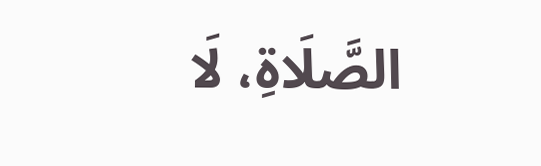الصَّلَاةِ، لَا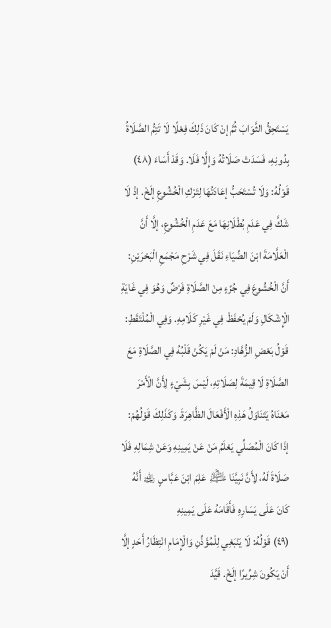يَسْتَحِقُّ الثَّوَابَ ثُمَّ إنْ كَانَ ذَلِكَ فِعْلًا لَا تَتِمُّ الصَّلَاةُ بِدُونِهِ، فَسَدَتْ صَلَاتُهُ وَإِلَّا فَلَا. وَقَدْ أَسَاءَ (٤٨) قَوْلُهُ: وَلَا تُسْتَحَبُّ إعَادَتُهَا لِتَرْكِ الْخُشُوعِ إلَخْ. إذْ لَا شَكَّ فِي عَدَمِ بُطْلَانِهَا مَعَ عَدَمِ الْخُشُوعِ، إلَّا أَنَّ الْعَلَّامَةَ ابْنَ الضِّيَاءِ نَقَلَ فِي شَرْحِ مَجْمَعِ الْبَحْرَيْنِ: أَنَّ الْخُشُوعَ فِي جُزْءٍ مِنْ الصَّلَاةِ فَرْضٌ وَهُوَ فِي غَايَةِ الْإِشْكَالِ وَلَمْ يُحْفَظْ فِي غَيْرِ كَلَامِهِ. وَفِي الْمُلْتَقَطِ: قَوْلُ بَعْضِ الزُّهَّادِ: مَنْ لَمْ يَكُنْ قَلْبُهُ فِي الصَّلَاةِ مَعَ الصَّلَاةِ لَا قِيمَةَ لِصَلَاتِهِ، لَيْسَ بِشَيْءٍ لِأَنَّ الْأَمْرَ مَعْنَاهُ يَتَنَاوَلُ هَذِهِ الْأَفْعَالَ الظَّاهِرَةَ. وَكَذَلِكَ قَوْلُهُمْ: إذَا كَانَ الْمُصَلِّي يَعْلَمُ مَنْ عَنْ يَمِينِهِ وَعَنْ شِمَالِهِ فَلَا صَلَاةَ لَهُ، لِأَنَّ نَبِيَّنَا ﵇ عَلِمَ ابْنَ عَبَّاسٍ ﵀ أَنَّهُ كَانَ عَلَى يَسَارِهِ فَأَقَامَهُ عَلَى يَمِينِهِ
(٤٩) قَوْلُهُ: لَا يَنْبَغِي لِلْمُؤَذِّنِ وَالْإِمَامِ انْتِظَارُ أَحَدٍ إلَّا أَنْ يَكُونَ شِرِّيرًا إلَخْ. قَيَّدَ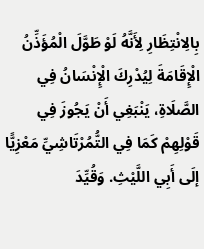بِالِانْتِظَارِ لِأَنَّهُ لَوْ طَوَّلَ الْمُؤَذِّنُ الْإِقَامَةَ لِيُدْرِكَ الْإِنْسَانُ فِي الصَّلَاةِ، يَنْبَغِي أَنْ يَجُوزَ فِي قَوْلِهِمْ كَمَا فِي التُّمُرْتَاشِيِّ مَعْزِيًّا إلَى أَبِي اللَّيْثِ. وَقُيِّدَ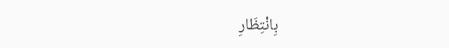بِانْتِظَارِ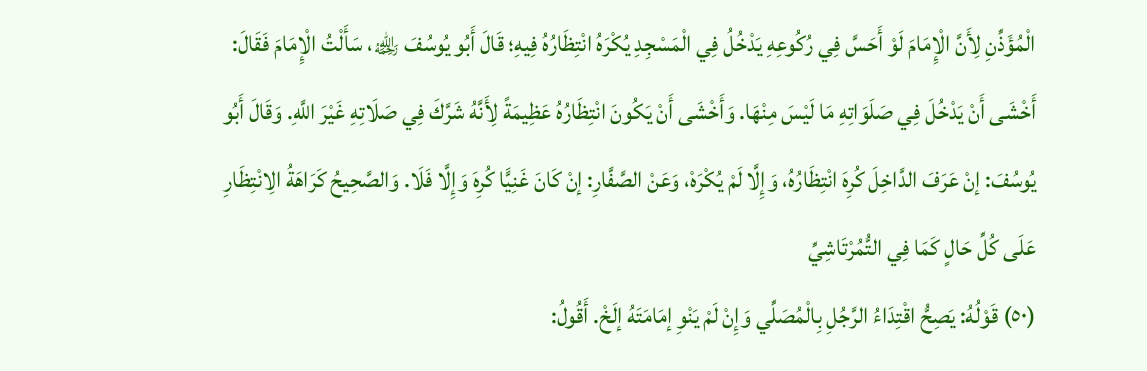الْمُؤَذِّنِ لِأَنَّ الْإِمَامَ لَوْ أَحَسَّ فِي رُكُوعِهِ يَدْخُلُ فِي الْمَسْجِدِ يُكْرَهُ انْتِظَارُهُ فِيهِ؛ قَالَ أَبُو يُوسُفَ ﵀، سَأَلْتُ الْإِمَامَ فَقَالَ: أَخْشَى أَنْ يَدْخُلَ فِي صَلَوَاتِهِ مَا لَيْسَ مِنْهَا. وَأَخْشَى أَنْ يَكُونَ انْتِظَارُهُ عَظِيمَةً لِأَنَّهُ شَرَّكَ فِي صَلَاتِهِ غَيْرَ اللَّهِ. وَقَالَ أَبُو يُوسُفَ: إنْ عَرَفَ الدَّاخِلَ كُرِهَ انْتِظَارُهُ، وَإِلَّا لَمْ يُكْرَهْ، وَعَنْ الصَّفَّارِ: إنْ كَانَ غَنِيًّا كُرِهَ وَإِلَّا فَلَا. وَالصَّحِيحُ كَرَاهَةُ الِانْتِظَارِ عَلَى كُلِّ حَالٍ كَمَا فِي التُّمُرْتَاشِيِّ
(٥٠) قَوْلُهُ: يَصِحُّ اقْتِدَاءُ الرَّجُلِ بِالْمُصَلِّي وَإِنْ لَمْ يَنْوِ إمَامَتَهُ إلَخْ. أَقُولُ: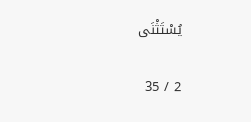يُسْتَثْنَى

2 / 35